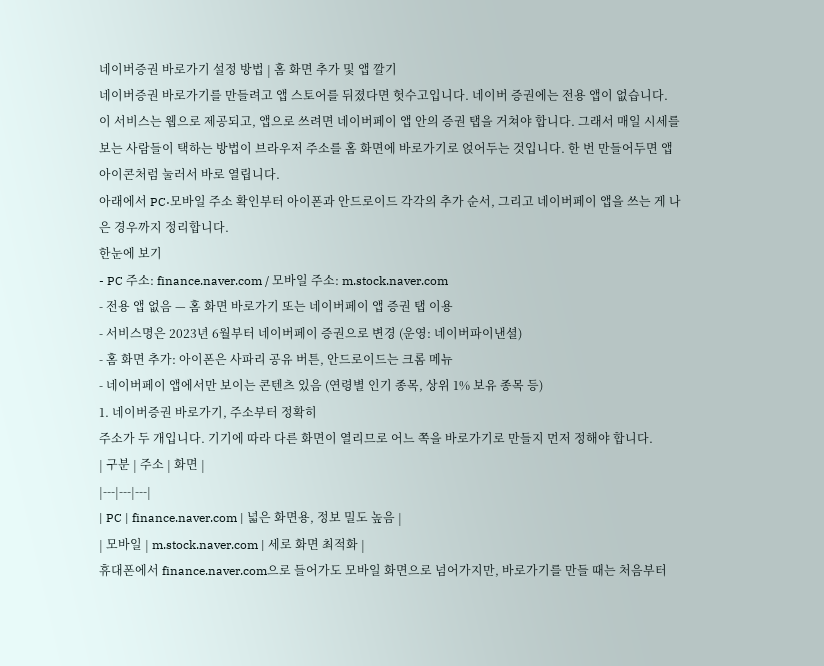네이버증권 바로가기 설정 방법 | 홈 화면 추가 및 앱 깔기
네이버증권 바로가기를 만들려고 앱 스토어를 뒤졌다면 헛수고입니다. 네이버 증권에는 전용 앱이 없습니다. 이 서비스는 웹으로 제공되고, 앱으로 쓰려면 네이버페이 앱 안의 증권 탭을 거쳐야 합니다. 그래서 매일 시세를 보는 사람들이 택하는 방법이 브라우저 주소를 홈 화면에 바로가기로 얹어두는 것입니다. 한 번 만들어두면 앱 아이콘처럼 눌러서 바로 열립니다.
아래에서 PC·모바일 주소 확인부터 아이폰과 안드로이드 각각의 추가 순서, 그리고 네이버페이 앱을 쓰는 게 나은 경우까지 정리합니다.
한눈에 보기
- PC 주소: finance.naver.com / 모바일 주소: m.stock.naver.com
- 전용 앱 없음 — 홈 화면 바로가기 또는 네이버페이 앱 증권 탭 이용
- 서비스명은 2023년 6월부터 네이버페이 증권으로 변경 (운영: 네이버파이낸셜)
- 홈 화면 추가: 아이폰은 사파리 공유 버튼, 안드로이드는 크롬 메뉴
- 네이버페이 앱에서만 보이는 콘텐츠 있음 (연령별 인기 종목, 상위 1% 보유 종목 등)
1. 네이버증권 바로가기, 주소부터 정확히
주소가 두 개입니다. 기기에 따라 다른 화면이 열리므로 어느 쪽을 바로가기로 만들지 먼저 정해야 합니다.
| 구분 | 주소 | 화면 |
|---|---|---|
| PC | finance.naver.com | 넓은 화면용, 정보 밀도 높음 |
| 모바일 | m.stock.naver.com | 세로 화면 최적화 |
휴대폰에서 finance.naver.com으로 들어가도 모바일 화면으로 넘어가지만, 바로가기를 만들 때는 처음부터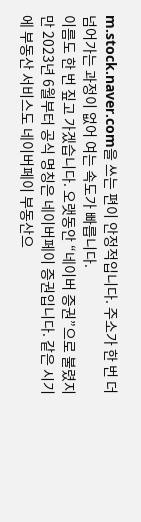m.stock.naver.com을 쓰는 편이 안정적입니다. 주소가 한 번 더 넘어가는 과정이 없어 여는 속도가 빠릅니다.
이름도 한 번 짚고 가겠습니다. 오랫동안 “네이버 증권”으로 불렸지만 2023년 6월부터 공식 명칭은 네이버페이 증권입니다. 같은 시기에 부동산 서비스도 네이버페이 부동산으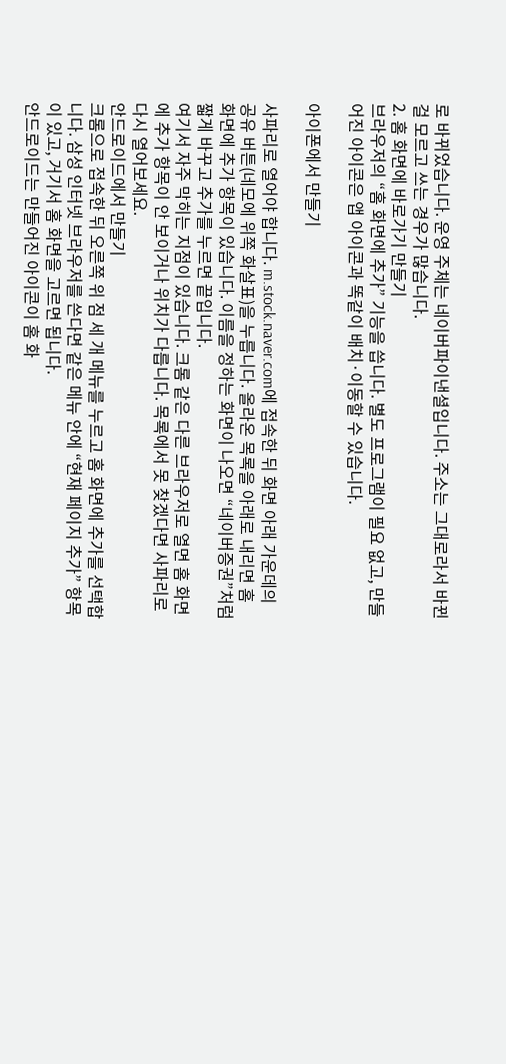로 바뀌었습니다. 운영 주체는 네이버파이낸셜입니다. 주소는 그대로라서 바뀐 걸 모르고 쓰는 경우가 많습니다.
2. 홈 화면에 바로가기 만들기
브라우저의 “홈 화면에 추가” 기능을 씁니다. 별도 프로그램이 필요 없고, 만들어진 아이콘은 앱 아이콘과 똑같이 배치·이동할 수 있습니다.

아이폰에서 만들기

사파리로 열어야 합니다. m.stock.naver.com에 접속한 뒤 화면 아래 가운데의 공유 버튼(네모에 위쪽 화살표)을 누릅니다. 올라온 목록을 아래로 내리면 홈 화면에 추가 항목이 있습니다. 이름을 정하는 화면이 나오면 “네이버증권”처럼 짧게 바꾸고 추가를 누르면 끝입니다.
여기서 자주 막히는 지점이 있습니다. 크롬 같은 다른 브라우저로 열면 홈 화면에 추가 항목이 안 보이거나 위치가 다릅니다. 목록에서 못 찾겠다면 사파리로 다시 열어보세요.
안드로이드에서 만들기
크롬으로 접속한 뒤 오른쪽 위 점 세 개 메뉴를 누르고 홈 화면에 추가를 선택합니다. 삼성 인터넷 브라우저를 쓴다면 같은 메뉴 안에 “현재 페이지 추가” 항목이 있고, 거기서 홈 화면을 고르면 됩니다.
안드로이드는 만들어진 아이콘이 홈 화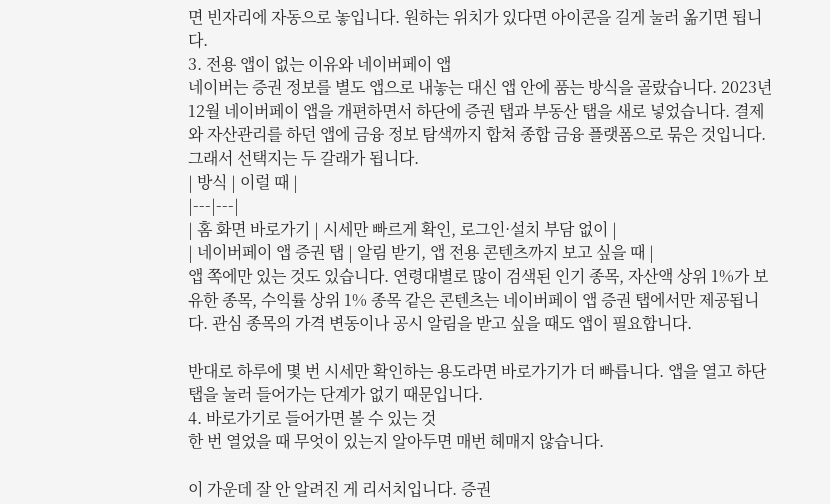면 빈자리에 자동으로 놓입니다. 원하는 위치가 있다면 아이콘을 길게 눌러 옮기면 됩니다.
3. 전용 앱이 없는 이유와 네이버페이 앱
네이버는 증권 정보를 별도 앱으로 내놓는 대신 앱 안에 품는 방식을 골랐습니다. 2023년 12월 네이버페이 앱을 개편하면서 하단에 증권 탭과 부동산 탭을 새로 넣었습니다. 결제와 자산관리를 하던 앱에 금융 정보 탐색까지 합쳐 종합 금융 플랫폼으로 묶은 것입니다.
그래서 선택지는 두 갈래가 됩니다.
| 방식 | 이럴 때 |
|---|---|
| 홈 화면 바로가기 | 시세만 빠르게 확인, 로그인·설치 부담 없이 |
| 네이버페이 앱 증권 탭 | 알림 받기, 앱 전용 콘텐츠까지 보고 싶을 때 |
앱 쪽에만 있는 것도 있습니다. 연령대별로 많이 검색된 인기 종목, 자산액 상위 1%가 보유한 종목, 수익률 상위 1% 종목 같은 콘텐츠는 네이버페이 앱 증권 탭에서만 제공됩니다. 관심 종목의 가격 변동이나 공시 알림을 받고 싶을 때도 앱이 필요합니다.

반대로 하루에 몇 번 시세만 확인하는 용도라면 바로가기가 더 빠릅니다. 앱을 열고 하단 탭을 눌러 들어가는 단계가 없기 때문입니다.
4. 바로가기로 들어가면 볼 수 있는 것
한 번 열었을 때 무엇이 있는지 알아두면 매번 헤매지 않습니다.

이 가운데 잘 안 알려진 게 리서치입니다. 증권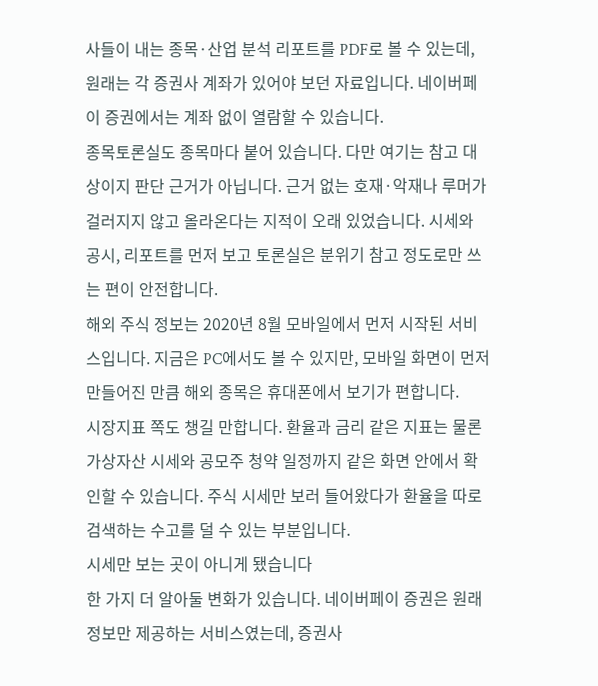사들이 내는 종목·산업 분석 리포트를 PDF로 볼 수 있는데, 원래는 각 증권사 계좌가 있어야 보던 자료입니다. 네이버페이 증권에서는 계좌 없이 열람할 수 있습니다.
종목토론실도 종목마다 붙어 있습니다. 다만 여기는 참고 대상이지 판단 근거가 아닙니다. 근거 없는 호재·악재나 루머가 걸러지지 않고 올라온다는 지적이 오래 있었습니다. 시세와 공시, 리포트를 먼저 보고 토론실은 분위기 참고 정도로만 쓰는 편이 안전합니다.
해외 주식 정보는 2020년 8월 모바일에서 먼저 시작된 서비스입니다. 지금은 PC에서도 볼 수 있지만, 모바일 화면이 먼저 만들어진 만큼 해외 종목은 휴대폰에서 보기가 편합니다.
시장지표 쪽도 챙길 만합니다. 환율과 금리 같은 지표는 물론 가상자산 시세와 공모주 청약 일정까지 같은 화면 안에서 확인할 수 있습니다. 주식 시세만 보러 들어왔다가 환율을 따로 검색하는 수고를 덜 수 있는 부분입니다.
시세만 보는 곳이 아니게 됐습니다
한 가지 더 알아둘 변화가 있습니다. 네이버페이 증권은 원래 정보만 제공하는 서비스였는데, 증권사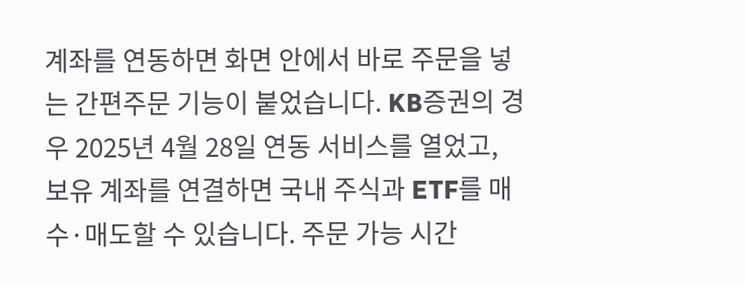계좌를 연동하면 화면 안에서 바로 주문을 넣는 간편주문 기능이 붙었습니다. KB증권의 경우 2025년 4월 28일 연동 서비스를 열었고, 보유 계좌를 연결하면 국내 주식과 ETF를 매수·매도할 수 있습니다. 주문 가능 시간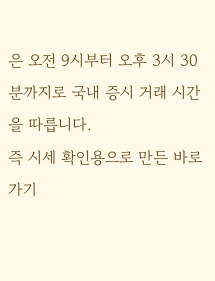은 오전 9시부터 오후 3시 30분까지로 국내 증시 거래 시간을 따릅니다.
즉 시세 확인용으로 만든 바로가기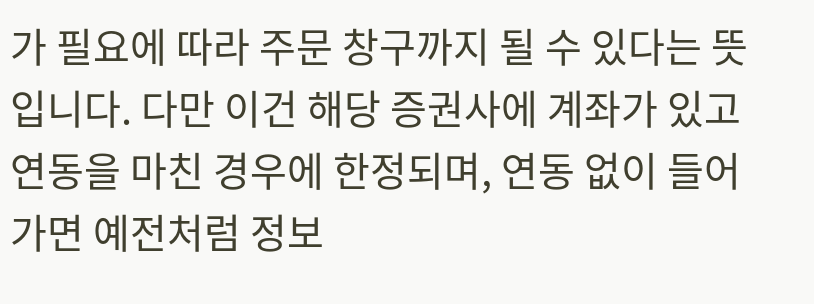가 필요에 따라 주문 창구까지 될 수 있다는 뜻입니다. 다만 이건 해당 증권사에 계좌가 있고 연동을 마친 경우에 한정되며, 연동 없이 들어가면 예전처럼 정보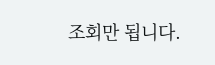조회만 됩니다.